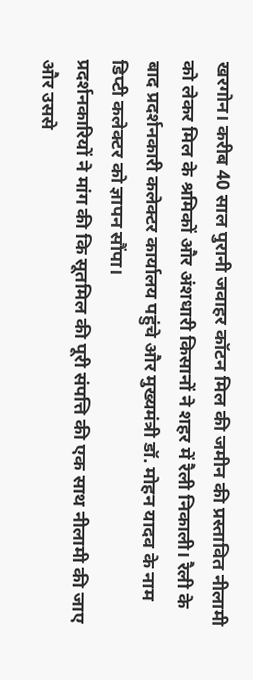खरगोन। करीब 40 साल पुरानी जवाहर कॉटन मिल की जमीन की प्रस्तावित नीलामी को लेकर मिल के श्रमिकों और अंशधारी किसानों ने शहर में रैली निकाली। रैली के बाद प्रदर्शनकारी कलेक्टर कार्यालय पहुंचे और मुख्यमंत्री डॉ. मोहन यादव के नाम डिप्टी कलेक्टर को ज्ञापन सौंपा।
प्रदर्शनकारियों ने मांग की कि सूतमिल की पूरी संपत्ति की एक साथ नीलामी की जाए और उससे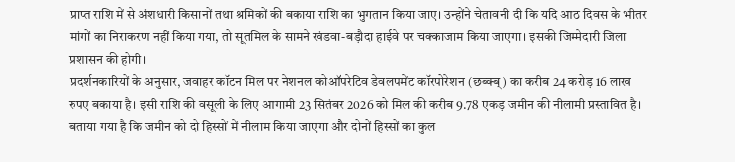प्राप्त राशि में से अंशधारी किसानों तथा श्रमिकों की बकाया राशि का भुगतान किया जाए। उन्होंने चेतावनी दी कि यदि आठ दिवस के भीतर मांगों का निराकरण नहीं किया गया, तो सूतमिल के सामने खंडवा-बड़ौदा हाईवे पर चक्काजाम किया जाएगा। इसकी जिम्मेदारी जिला प्रशासन की होगी।
प्रदर्शनकारियों के अनुसार, जवाहर कॉटन मिल पर नेशनल कोऑपरेटिव डेवलपमेंट कॉरपोरेशन (छब्क्ब्) का करीब 24 करोड़ 16 लाख रुपए बकाया है। इसी राशि की वसूली के लिए आगामी 23 सितंबर 2026 को मिल की करीब 9.78 एकड़ जमीन की नीलामी प्रस्तावित है। बताया गया है कि जमीन को दो हिस्सों में नीलाम किया जाएगा और दोनों हिस्सों का कुल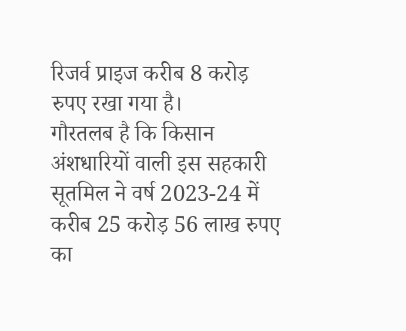रिजर्व प्राइज करीब 8 करोड़ रुपए रखा गया है।
गौरतलब है कि किसान अंशधारियों वाली इस सहकारी सूतमिल ने वर्ष 2023-24 में करीब 25 करोड़ 56 लाख रुपए का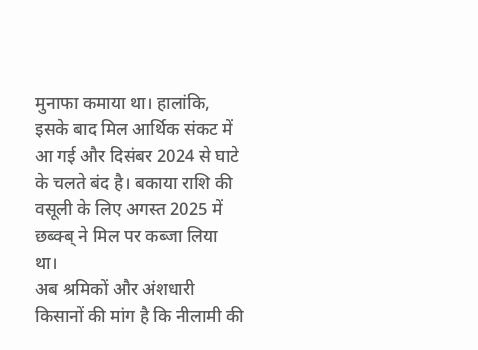मुनाफा कमाया था। हालांकि, इसके बाद मिल आर्थिक संकट में आ गई और दिसंबर 2024 से घाटे के चलते बंद है। बकाया राशि की वसूली के लिए अगस्त 2025 में छब्क्ब् ने मिल पर कब्जा लिया था।
अब श्रमिकों और अंशधारी किसानों की मांग है कि नीलामी की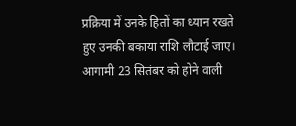प्रक्रिया में उनके हितों का ध्यान रखते हुए उनकी बकाया राशि लौटाई जाए। आगामी 23 सितंबर को होने वाली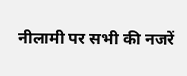नीलामी पर सभी की नजरें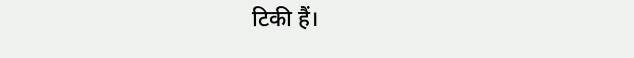टिकी हैं।